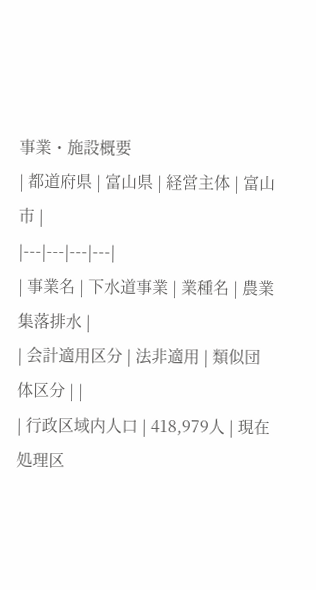事業・施設概要
| 都道府県 | 富山県 | 経営主体 | 富山市 |
|---|---|---|---|
| 事業名 | 下水道事業 | 業種名 | 農業集落排水 |
| 会計適用区分 | 法非適用 | 類似団体区分 | |
| 行政区域内人口 | 418,979人 | 現在処理区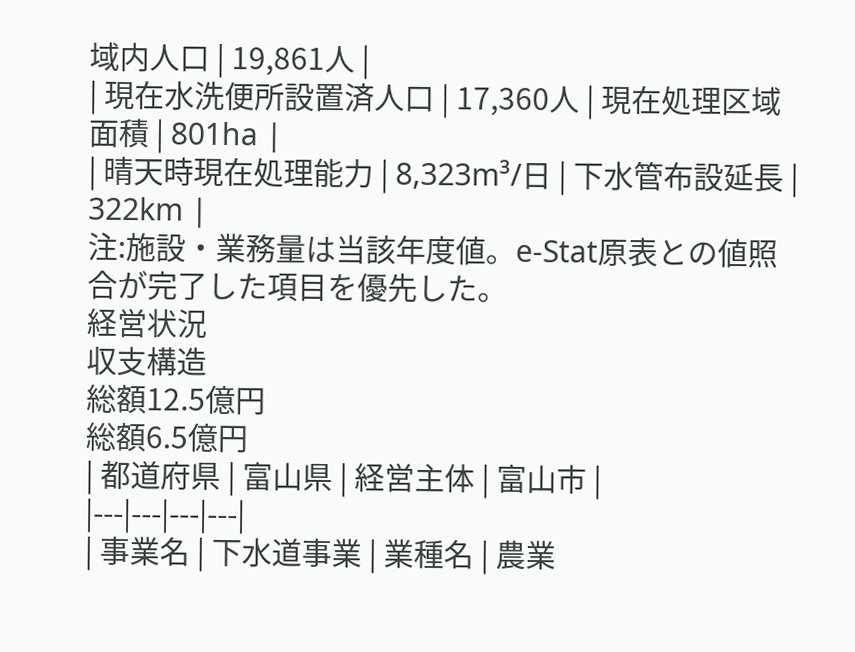域内人口 | 19,861人 |
| 現在水洗便所設置済人口 | 17,360人 | 現在処理区域面積 | 801ha |
| 晴天時現在処理能力 | 8,323m³/日 | 下水管布設延長 | 322km |
注:施設・業務量は当該年度値。e-Stat原表との値照合が完了した項目を優先した。
経営状況
収支構造
総額12.5億円
総額6.5億円
| 都道府県 | 富山県 | 経営主体 | 富山市 |
|---|---|---|---|
| 事業名 | 下水道事業 | 業種名 | 農業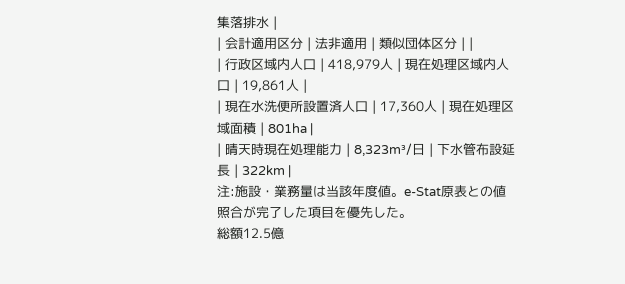集落排水 |
| 会計適用区分 | 法非適用 | 類似団体区分 | |
| 行政区域内人口 | 418,979人 | 現在処理区域内人口 | 19,861人 |
| 現在水洗便所設置済人口 | 17,360人 | 現在処理区域面積 | 801ha |
| 晴天時現在処理能力 | 8,323m³/日 | 下水管布設延長 | 322km |
注:施設・業務量は当該年度値。e-Stat原表との値照合が完了した項目を優先した。
総額12.5億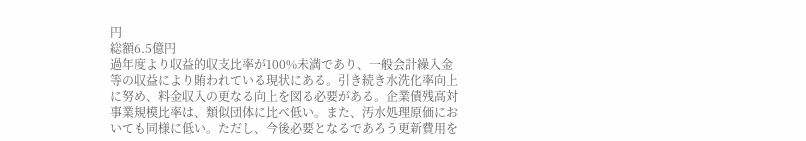円
総額6.5億円
過年度より収益的収支比率が100%未満であり、一般会計繰入金等の収益により賄われている現状にある。引き続き水洗化率向上に努め、料金収入の更なる向上を図る必要がある。企業債残高対事業規模比率は、類似団体に比べ低い。また、汚水処理原価においても同様に低い。ただし、今後必要となるであろう更新費用を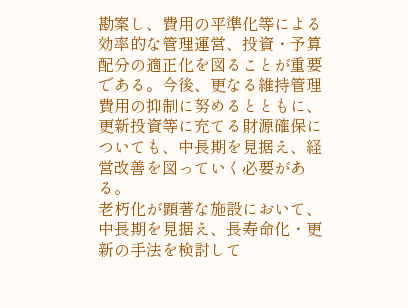勘案し、費用の平準化等による効率的な管理運営、投資・予算配分の適正化を図ることが重要である。今後、更なる維持管理費用の抑制に努めるとともに、更新投資等に充てる財源確保についても、中長期を見据え、経営改善を図っていく必要がある。
老朽化が顕著な施設において、中長期を見据え、長寿命化・更新の手法を検討して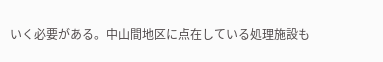いく必要がある。中山間地区に点在している処理施設も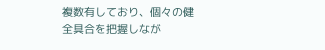複数有しており、個々の健全具合を把握しなが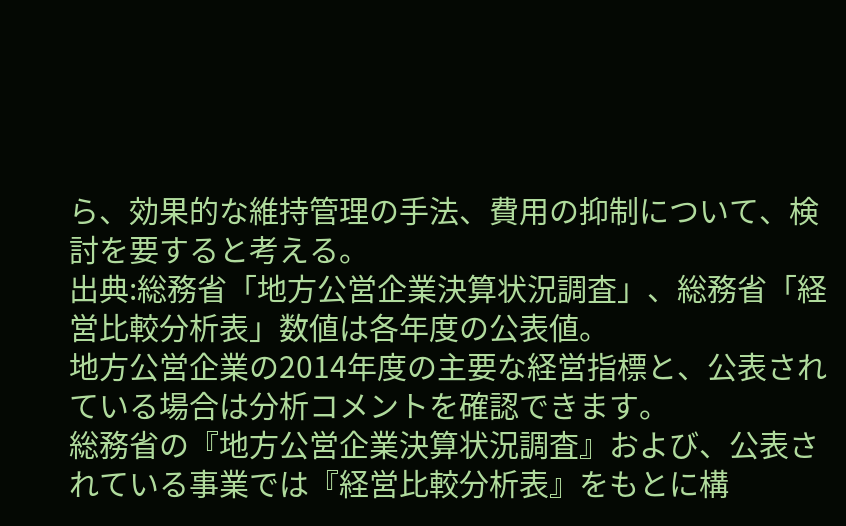ら、効果的な維持管理の手法、費用の抑制について、検討を要すると考える。
出典:総務省「地方公営企業決算状況調査」、総務省「経営比較分析表」数値は各年度の公表値。
地方公営企業の2014年度の主要な経営指標と、公表されている場合は分析コメントを確認できます。
総務省の『地方公営企業決算状況調査』および、公表されている事業では『経営比較分析表』をもとに構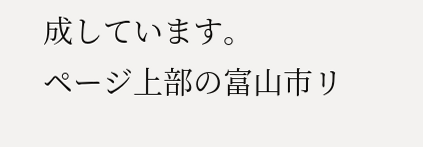成しています。
ページ上部の富山市リ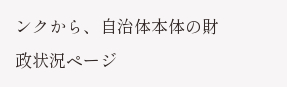ンクから、自治体本体の財政状況ページ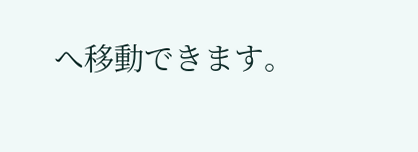へ移動できます。